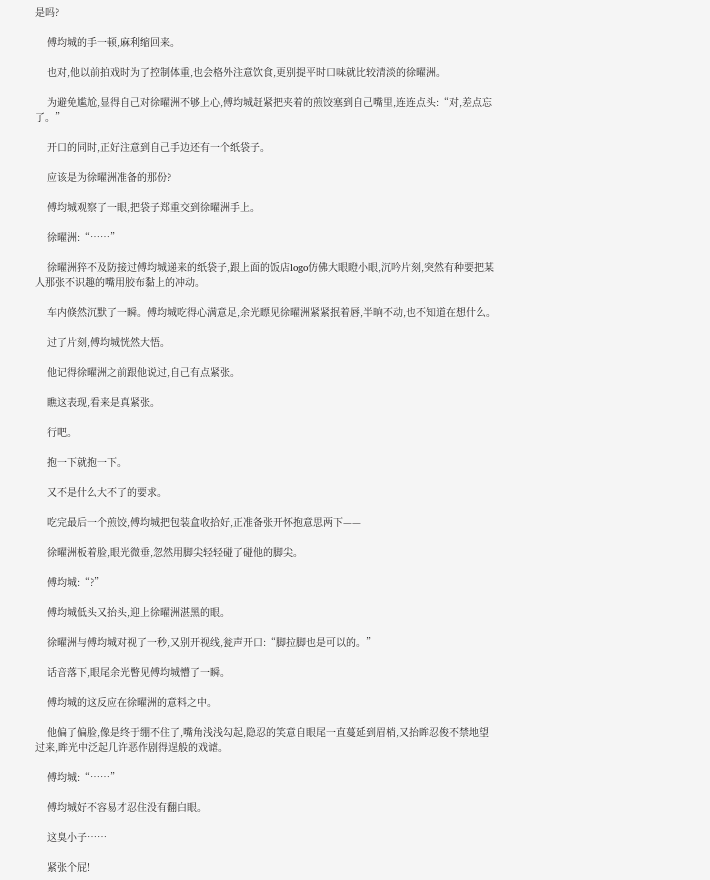是吗?

    傅均城的手一顿,麻利缩回来。

    也对,他以前拍戏时为了控制体重,也会格外注意饮食,更别提平时口味就比较清淡的徐曜洲。

    为避免尴尬,显得自己对徐曜洲不够上心,傅均城赶紧把夹着的煎饺塞到自己嘴里,连连点头:“对,差点忘了。”

    开口的同时,正好注意到自己手边还有一个纸袋子。

    应该是为徐曜洲准备的那份?

    傅均城观察了一眼,把袋子郑重交到徐曜洲手上。

    徐曜洲:“……”

    徐曜洲猝不及防接过傅均城递来的纸袋子,跟上面的饭店logo仿佛大眼瞪小眼,沉吟片刻,突然有种要把某人那张不识趣的嘴用胶布黏上的冲动。

    车内倏然沉默了一瞬。傅均城吃得心满意足,余光瞟见徐曜洲紧紧抿着唇,半晌不动,也不知道在想什么。

    过了片刻,傅均城恍然大悟。

    他记得徐曜洲之前跟他说过,自己有点紧张。

    瞧这表现,看来是真紧张。

    行吧。

    抱一下就抱一下。

    又不是什么大不了的要求。

    吃完最后一个煎饺,傅均城把包装盒收拾好,正准备张开怀抱意思两下——

    徐曜洲板着脸,眼光微垂,忽然用脚尖轻轻碰了碰他的脚尖。

    傅均城:“?”

    傅均城低头又抬头,迎上徐曜洲湛黑的眼。

    徐曜洲与傅均城对视了一秒,又别开视线,瓮声开口:“脚拉脚也是可以的。”

    话音落下,眼尾余光瞥见傅均城懵了一瞬。

    傅均城的这反应在徐曜洲的意料之中。

    他偏了偏脸,像是终于绷不住了,嘴角浅浅勾起,隐忍的笑意自眼尾一直蔓延到眉梢,又抬眸忍俊不禁地望过来,眸光中泛起几许恶作剧得逞般的戏谑。

    傅均城:“……”

    傅均城好不容易才忍住没有翻白眼。

    这臭小子……

    紧张个屁!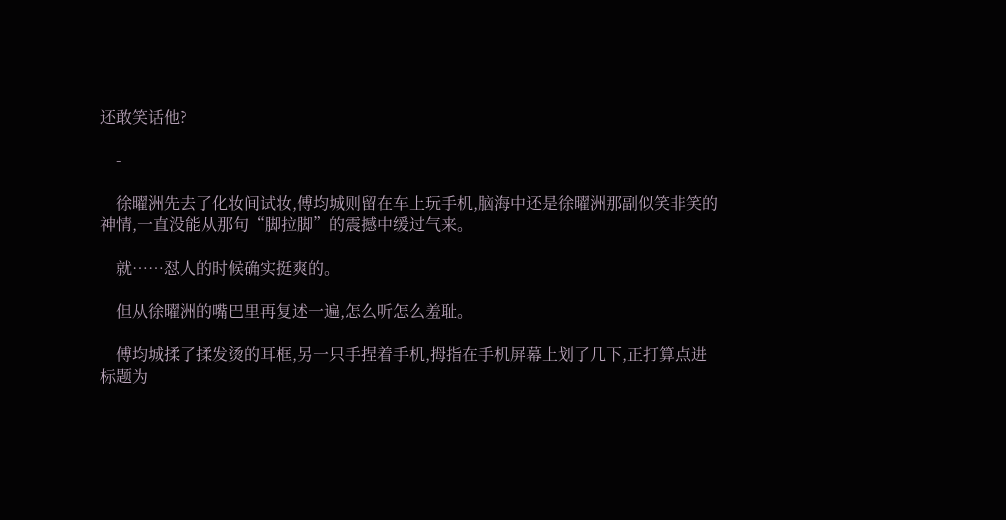还敢笑话他?

    -

    徐曜洲先去了化妆间试妆,傅均城则留在车上玩手机,脑海中还是徐曜洲那副似笑非笑的神情,一直没能从那句“脚拉脚”的震撼中缓过气来。

    就……怼人的时候确实挺爽的。

    但从徐曜洲的嘴巴里再复述一遍,怎么听怎么羞耻。

    傅均城揉了揉发烫的耳框,另一只手捏着手机,拇指在手机屏幕上划了几下,正打算点进标题为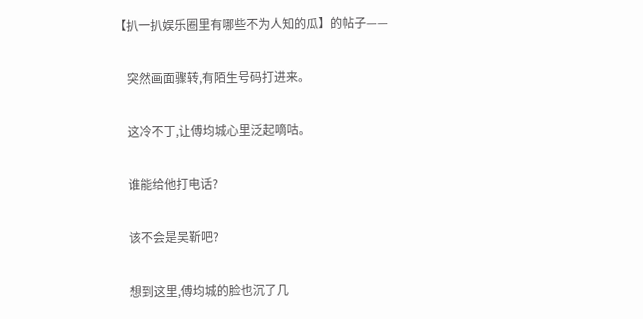【扒一扒娱乐圈里有哪些不为人知的瓜】的帖子——

    突然画面骤转,有陌生号码打进来。

    这冷不丁,让傅均城心里泛起嘀咕。

    谁能给他打电话?

    该不会是吴靳吧?

    想到这里,傅均城的脸也沉了几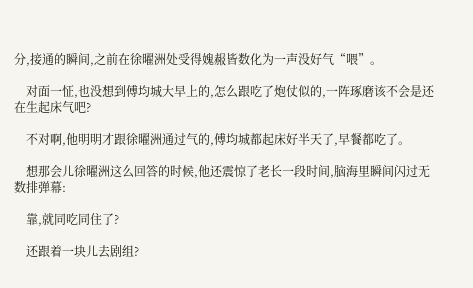分,接通的瞬间,之前在徐曜洲处受得媿赧皆数化为一声没好气“喂”。

    对面一怔,也没想到傅均城大早上的,怎么跟吃了炮仗似的,一阵琢磨该不会是还在生起床气吧?

    不对啊,他明明才跟徐曜洲通过气的,傅均城都起床好半天了,早餐都吃了。

    想那会儿徐曜洲这么回答的时候,他还震惊了老长一段时间,脑海里瞬间闪过无数排弹幕:

    靠,就同吃同住了?

    还跟着一块儿去剧组?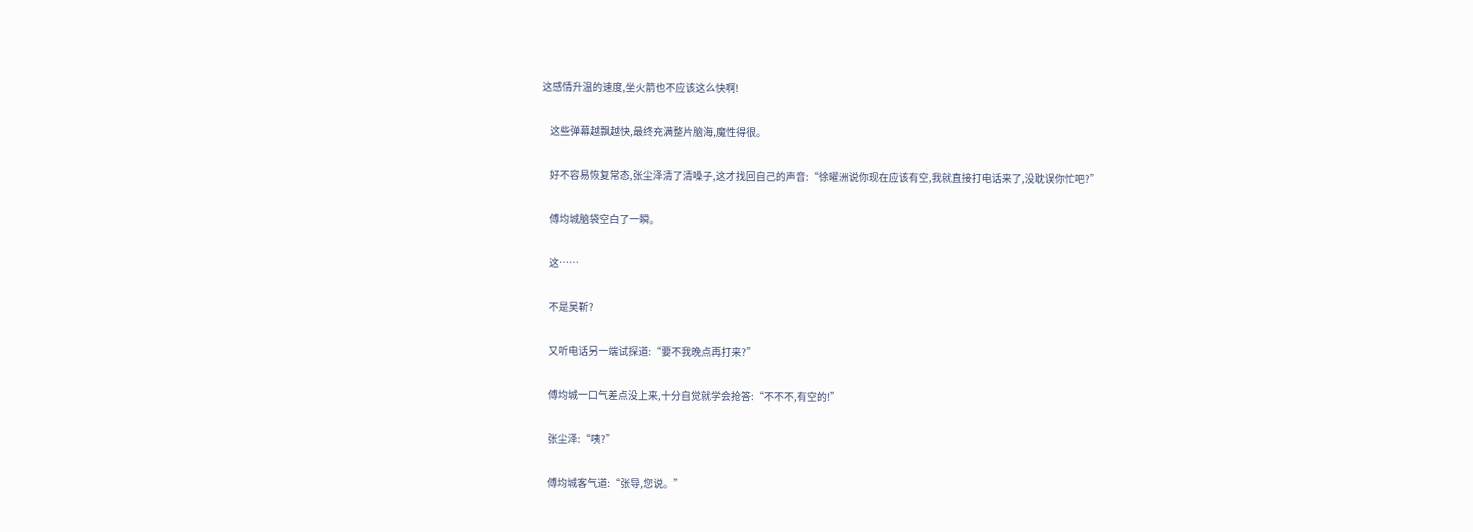这感情升温的速度,坐火箭也不应该这么快啊!

    这些弹幕越飘越快,最终充满整片脑海,魔性得很。

    好不容易恢复常态,张尘泽清了清嗓子,这才找回自己的声音:“徐曜洲说你现在应该有空,我就直接打电话来了,没耽误你忙吧?”

    傅均城脑袋空白了一瞬。

    这……

    不是吴靳?

    又听电话另一端试探道:“要不我晚点再打来?”

    傅均城一口气差点没上来,十分自觉就学会抢答:“不不不,有空的!”

    张尘泽:“咦?”

    傅均城客气道:“张导,您说。”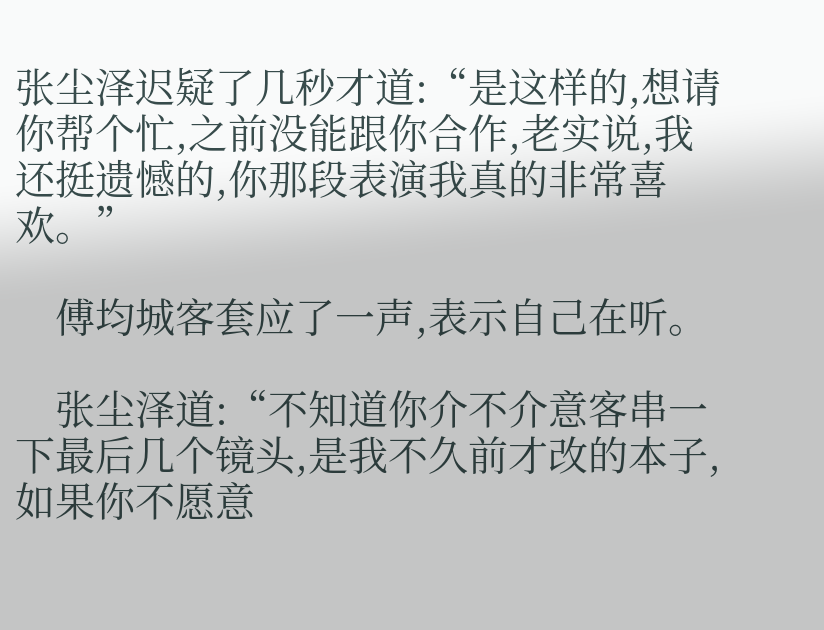张尘泽迟疑了几秒才道:“是这样的,想请你帮个忙,之前没能跟你合作,老实说,我还挺遗憾的,你那段表演我真的非常喜欢。”

    傅均城客套应了一声,表示自己在听。

    张尘泽道:“不知道你介不介意客串一下最后几个镜头,是我不久前才改的本子,如果你不愿意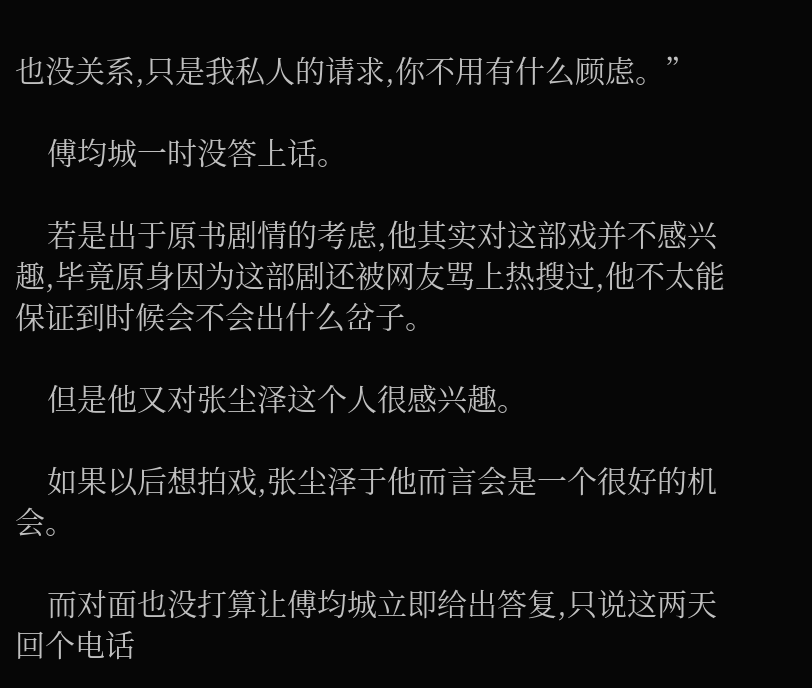也没关系,只是我私人的请求,你不用有什么顾虑。”

    傅均城一时没答上话。

    若是出于原书剧情的考虑,他其实对这部戏并不感兴趣,毕竟原身因为这部剧还被网友骂上热搜过,他不太能保证到时候会不会出什么岔子。

    但是他又对张尘泽这个人很感兴趣。

    如果以后想拍戏,张尘泽于他而言会是一个很好的机会。

    而对面也没打算让傅均城立即给出答复,只说这两天回个电话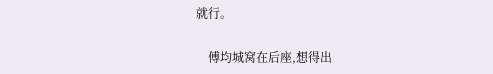就行。

    傅均城窝在后座,想得出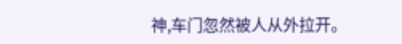神,车门忽然被人从外拉开。